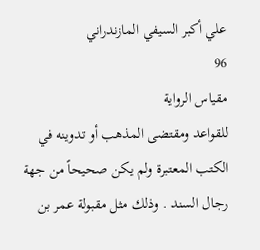علي أكبر السيفي المازندراني
96
مقياس الرواية
للقواعد ومقتضى المذهب أو تدوينه في الكتب المعتبرة ولم يكن صحيحاً من جهة رجال السند . وذلك مثل مقبولة عمر بن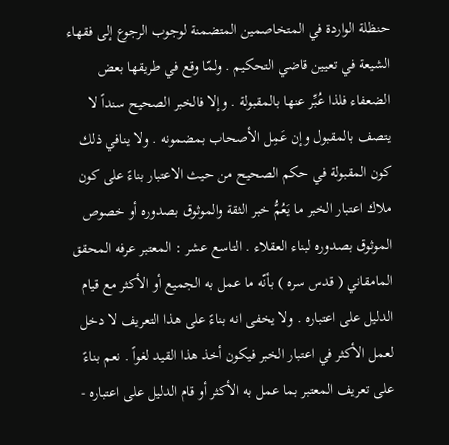حنظلة الواردة في المتخاصمين المتضمنة لوجوب الرجوع إلى فقهاء الشيعة في تعيين قاضي التحكيم . ولمّا وقع في طريقها بعض الضعفاء فلذا عُبِّر عنها بالمقبولة . وإلا فالخبر الصحيح سنداً لا يتصف بالمقبول وإن عَمِل الأصحاب بمضمونه . ولا ينافي ذلك كون المقبولة في حكم الصحيح من حيث الاعتبار بناءً على كون ملاك اعتبار الخبر ما يَعُمُّ خبر الثقة والموثوق بصدوره أو خصوص الموثوق بصدوره لبناء العقلاء . التاسع عشر : المعتبر عرفه المحقق المامقاني ( قدس سره ) بأنّه ما عمل به الجميع أو الأكثر مع قيام الدليل على اعتباره . ولا يخفى انه بناءً على هذا التعريف لا دخل لعمل الأكثر في اعتبار الخبر فيكون أخذ هذا القيد لغواً . نعم بناءً على تعريف المعتبر بما عمل به الأكثر أو قام الدليل على اعتباره -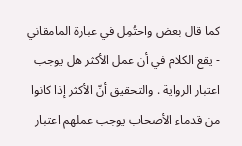كما قال بعض واحتُمِل في عبارة المامقاني - يقع الكلام في أن عمل الأكثر هل يوجب اعتبار الرواية . والتحقيق أنّ الأكثر إذا كانوا من قدماء الأصحاب يوجب عملهم اعتبار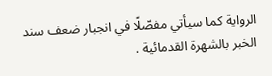الرواية كما سيأتي مفصّلًا في انجبار ضعف سند الخبر بالشهرة القدمائية .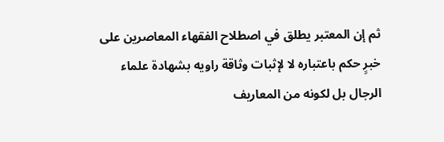ثم إن المعتبر يطلق في اصطلاح الفقهاء المعاصرين على خبرٍ حكم باعتباره لا لإثبات وثاقة راويه بشهادة علماء الرجال بل لكونه من المعاريف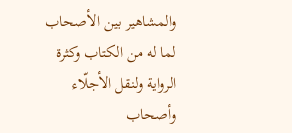والمشاهير بين الأصحاب لما له من الكتاب وكثرة الرواية ولنقل الأجلّاء وأصحاب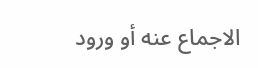الاجماع عنه أو ورود